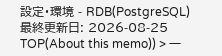設定・環境 - RDB(PostgreSQL)
最終更新日: 2026-08-25
TOP(About this memo)) > 一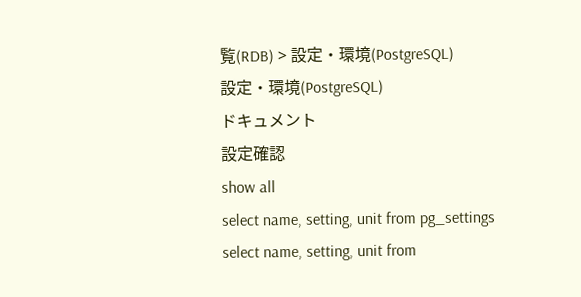覧(RDB) > 設定・環境(PostgreSQL)
設定・環境(PostgreSQL)
ドキュメント
設定確認
show all
select name, setting, unit from pg_settings
select name, setting, unit from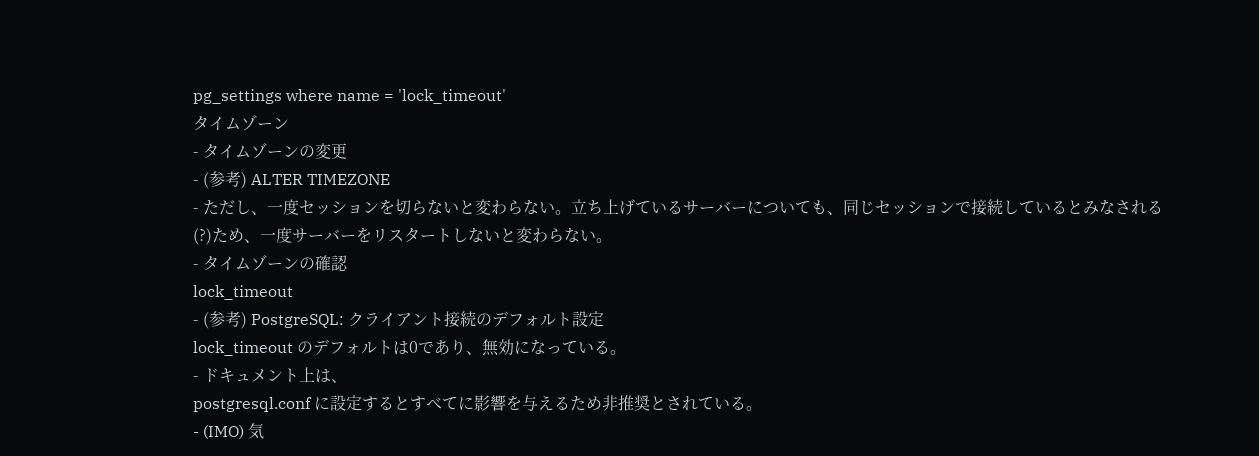pg_settings where name = 'lock_timeout'
タイムゾーン
- タイムゾーンの変更
- (参考) ALTER TIMEZONE
- ただし、一度セッションを切らないと変わらない。立ち上げているサーバーについても、同じセッションで接続しているとみなされる(?)ため、一度サーバーをリスタートしないと変わらない。
- タイムゾーンの確認
lock_timeout
- (参考) PostgreSQL: クライアント接続のデフォルト設定
lock_timeout のデフォルトは0であり、無効になっている。
- ドキュメント上は、
postgresql.conf に設定するとすべてに影響を与えるため非推奨とされている。
- (IMO) 気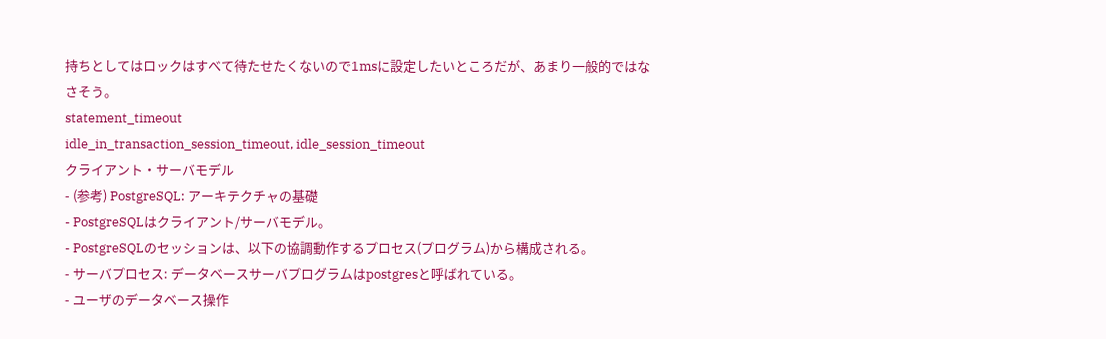持ちとしてはロックはすべて待たせたくないので1msに設定したいところだが、あまり一般的ではなさそう。
statement_timeout
idle_in_transaction_session_timeout, idle_session_timeout
クライアント・サーバモデル
- (参考) PostgreSQL: アーキテクチャの基礎
- PostgreSQLはクライアント/サーバモデル。
- PostgreSQLのセッションは、以下の協調動作するプロセス(プログラム)から構成される。
- サーバプロセス: データベースサーバプログラムはpostgresと呼ばれている。
- ユーザのデータベース操作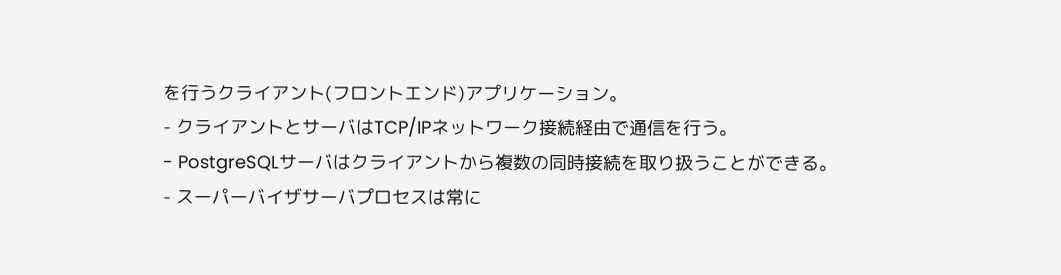を行うクライアント(フロントエンド)アプリケーション。
- クライアントとサーバはTCP/IPネットワーク接続経由で通信を行う。
- PostgreSQLサーバはクライアントから複数の同時接続を取り扱うことができる。
- スーパーバイザサーバプロセスは常に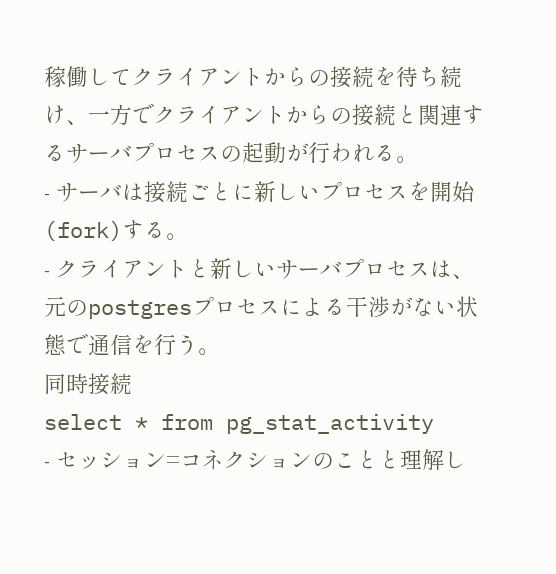稼働してクライアントからの接続を待ち続け、一方でクライアントからの接続と関連するサーバプロセスの起動が行われる。
- サーバは接続ごとに新しいプロセスを開始(fork)する。
- クライアントと新しいサーバプロセスは、元のpostgresプロセスによる干渉がない状態で通信を行う。
同時接続
select * from pg_stat_activity
- セッション=コネクションのことと理解し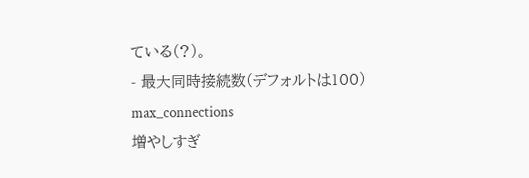ている(?)。
- 最大同時接続数(デフォルトは100)
max_connections
増やしすぎ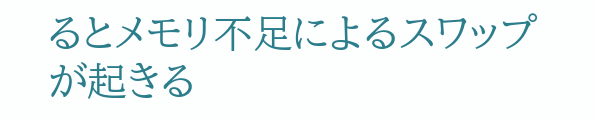るとメモリ不足によるスワップが起きる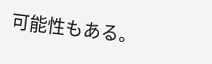可能性もある。